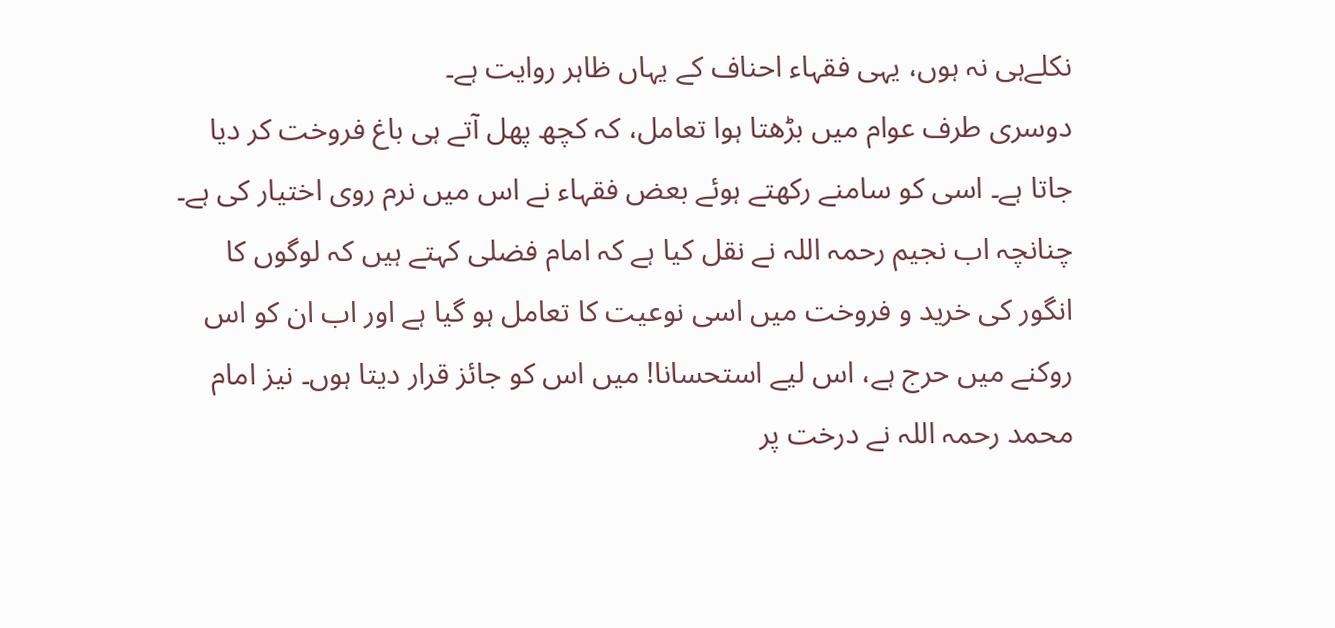نکلےہی نہ ہوں، یہی فقہاء احناف کے یہاں ظاہر روایت ہے۔
دوسری طرف عوام میں بڑھتا ہوا تعامل، کہ کچھ پھل آتے ہی باغ فروخت کر دیا جاتا ہے۔ اسی کو سامنے رکھتے ہوئے بعض فقہاء نے اس میں نرم روی اختیار کی ہے۔ چنانچہ اب نجیم رحمہ اللہ نے نقل کیا ہے کہ امام فضلی کہتے ہیں کہ لوگوں کا انگور کی خرید و فروخت میں اسی نوعیت کا تعامل ہو گیا ہے اور اب ان کو اس روکنے میں حرج ہے، اس لیے استحسانا! میں اس کو جائز قرار دیتا ہوں۔ نیز امام محمد رحمہ اللہ نے درخت پر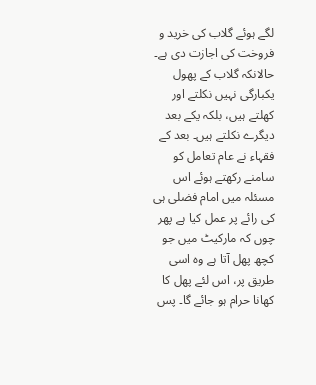لگے ہوئے گلاب کی خرید و فروخت کی اجازت دی ہے۔ حالانکہ گلاب کے پھول یکبارگی نہیں نکلتے اور کھلتے ہیں، بلکہ یکے بعد دیگرے نکلتے ہیں۔ بعد کے فقہاء نے عام تعامل کو سامنے رکھتے ہوئے اس مسئلہ میں امام فضلی ہی کی رائے پر عمل کیا ہے پھر چوں کہ مارکیٹ میں جو کچھ پھل آتا ہے وہ اسی طریق پر، اس لئے پھل کا کھانا حرام ہو جائے گا۔ پس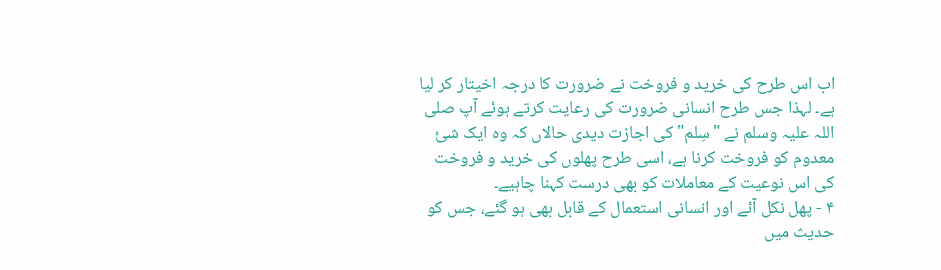اب اس طرح کی خرید و فروخت نے ضرورت کا درجہ اخیتار کر لیا ہے۔ لہذا جس طرح انسانی ضرورت کی رعایت کرتے ہوئے آپ صلی اللہ علیہ وسلم نے "سِلم" کی اجازت دیدی حالاں کہ وہ ایک شئ معدوم کو فروخت کرنا ہے، اسی طرح پھلوں کی خرید و فروخت کی اس نوعیت کے معاملات کو بھی درست کہنا چاہیے۔
۴ - پھل نکل آئے اور انسانی استعمال کے قابل بھی ہو گئے، جس کو حدیث میں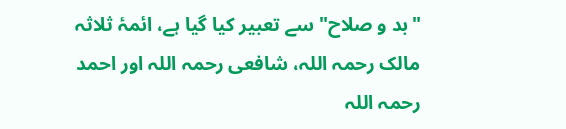"بد و صلاح" سے تعبیر کیا گیا ہے، ائمۂ ثلاثہ مالک رحمہ اللہ، شافعی رحمہ اللہ اور احمد رحمہ اللہ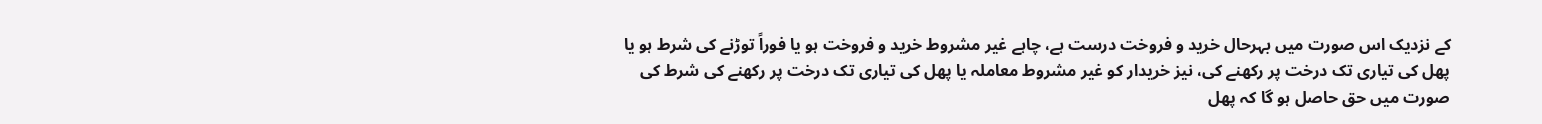کے نزدیک اس صورت میں بہرحال خرید و فروخت درست ہے، چاہے غیر مشروط خرید و فروخت ہو یا فوراً توڑنے کی شرط ہو یا پھل کی تیاری تک درخت پر رکھنے کی، نیز خریدار کو غیر مشروط معاملہ یا پھل کی تیاری تک درخت پر رکھنے کی شرط کی صورت میں حق حاصل ہو گا کہ پھل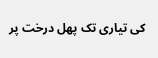کی تیاری تک پھل درخت پر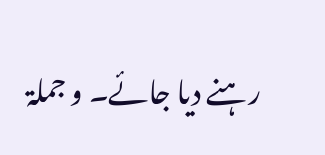رہنے دیا جائے۔ و جملۃ